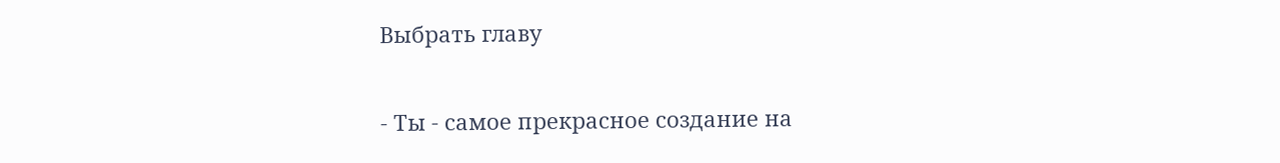Выбрать главу

- Ты - самое прекрасное создание на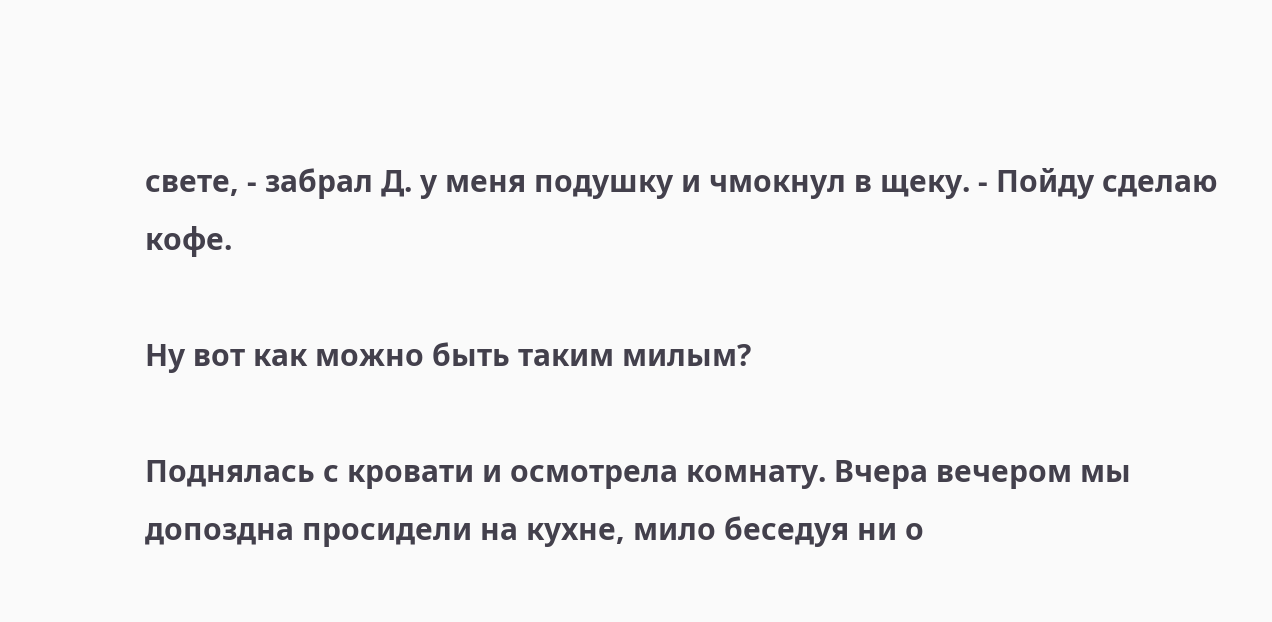свете, - забрал Д. у меня подушку и чмокнул в щеку. - Пойду сделаю кофе.

Ну вот как можно быть таким милым?

Поднялась с кровати и осмотрела комнату. Вчера вечером мы допоздна просидели на кухне, мило беседуя ни о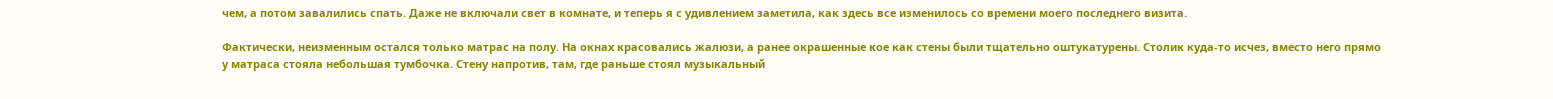чем, а потом завалились спать. Даже не включали свет в комнате, и теперь я с удивлением заметила, как здесь все изменилось со времени моего последнего визита.

Фактически, неизменным остался только матрас на полу. На окнах красовались жалюзи, а ранее окрашенные кое как стены были тщательно оштукатурены. Столик куда-то исчез, вместо него прямо у матраса стояла небольшая тумбочка. Стену напротив, там, где раньше стоял музыкальный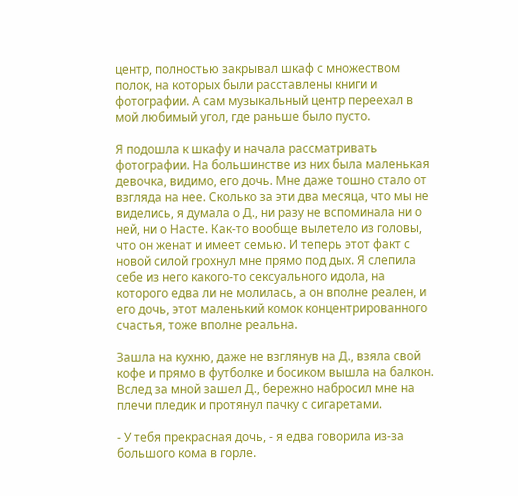центр, полностью закрывал шкаф с множеством полок, на которых были расставлены книги и фотографии. А сам музыкальный центр переехал в мой любимый угол, где раньше было пусто.

Я подошла к шкафу и начала рассматривать фотографии. На большинстве из них была маленькая девочка, видимо, его дочь. Мне даже тошно стало от взгляда на нее. Сколько за эти два месяца, что мы не виделись, я думала о Д., ни разу не вспоминала ни о ней, ни о Насте. Как-то вообще вылетело из головы, что он женат и имеет семью. И теперь этот факт с новой силой грохнул мне прямо под дых. Я слепила себе из него какого-то сексуального идола, на которого едва ли не молилась, а он вполне реален, и его дочь, этот маленький комок концентрированного счастья, тоже вполне реальна.

Зашла на кухню, даже не взглянув на Д., взяла свой кофе и прямо в футболке и босиком вышла на балкон. Вслед за мной зашел Д., бережно набросил мне на плечи пледик и протянул пачку с сигаретами.

- У тебя прекрасная дочь, - я едва говорила из-за большого кома в горле.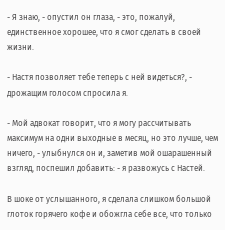- Я знаю, - опустил он глаза, - это, пожалуй, единственное хорошее, что я смог сделать в своей жизни.

- Настя позволяет тебе теперь с ней видеться?, - дрожащим голосом спросила я.

- Мой адвокат говорит, что я могу рассчитывать максимум на одни выходные в месяц, но это лучше, чем ничего, - улыбнулся он и, заметив мой ошарашенный взгляд, поспешил добавить: - я развожусь с Настей.

В шоке от услышанного, я сделала слишком большой глоток горячего кофе и обожгла себе все, что только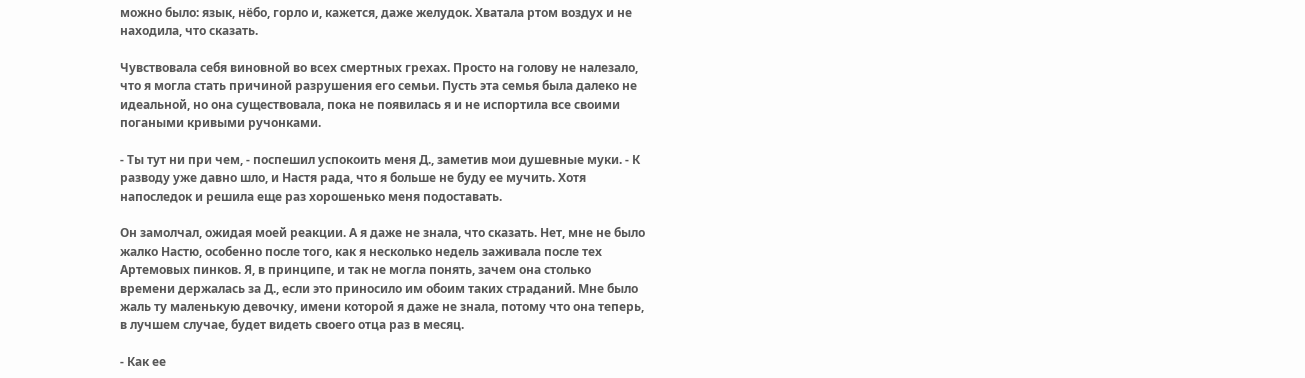можно было: язык, нёбо, горло и, кажется, даже желудок. Хватала ртом воздух и не находила, что сказать.

Чувствовала себя виновной во всех смертных грехах. Просто на голову не налезало, что я могла стать причиной разрушения его семьи. Пусть эта семья была далеко не идеальной, но она существовала, пока не появилась я и не испортила все своими погаными кривыми ручонками.

- Ты тут ни при чем, - поспешил успокоить меня Д., заметив мои душевные муки. - К разводу уже давно шло, и Настя рада, что я больше не буду ее мучить. Хотя напоследок и решила еще раз хорошенько меня подоставать.

Он замолчал, ожидая моей реакции. А я даже не знала, что сказать. Нет, мне не было жалко Настю, особенно после того, как я несколько недель заживала после тех Артемовых пинков. Я, в принципе, и так не могла понять, зачем она столько времени держалась за Д., если это приносило им обоим таких страданий. Мне было жаль ту маленькую девочку, имени которой я даже не знала, потому что она теперь, в лучшем случае, будет видеть своего отца раз в месяц.

- Как ее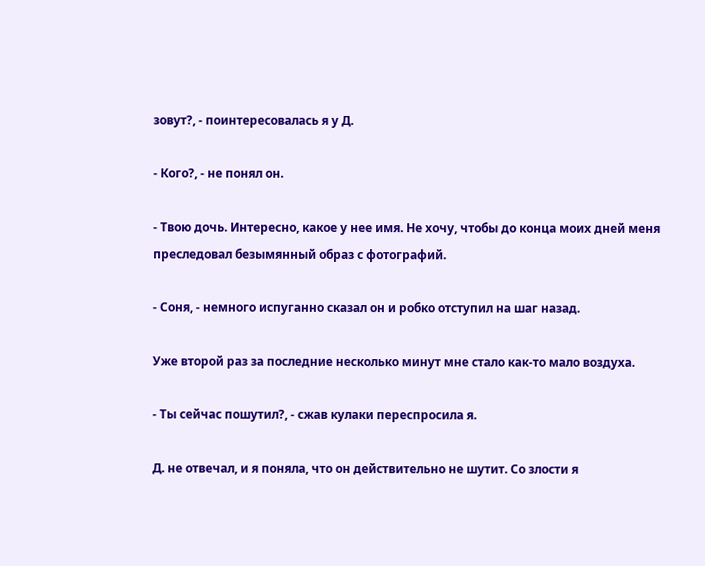зовут?, - поинтересовалась я у Д.

- Кого?, - не понял он.

- Твою дочь. Интересно, какое у нее имя. Не хочу, чтобы до конца моих дней меня преследовал безымянный образ с фотографий.

- Соня, - немного испуганно сказал он и робко отступил на шаг назад.

Уже второй раз за последние несколько минут мне стало как-то мало воздуха.

- Ты сейчас пошутил?, - сжав кулаки переспросила я.

Д. не отвечал, и я поняла, что он действительно не шутит. Со злости я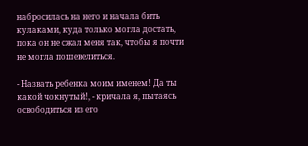набросилась на него и начала бить кулаками, куда только могла достать, пока он не сжал меня так, чтобы я почти не могла пошевелиться.

- Назвать ребенка моим именем! Да ты какой чокнутый!, - кричала я, пытаясь освободиться из его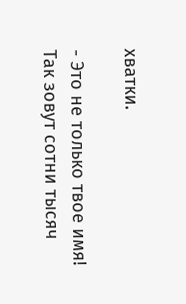хватки.

- Это не только твое имя! Так зовут сотни тысяч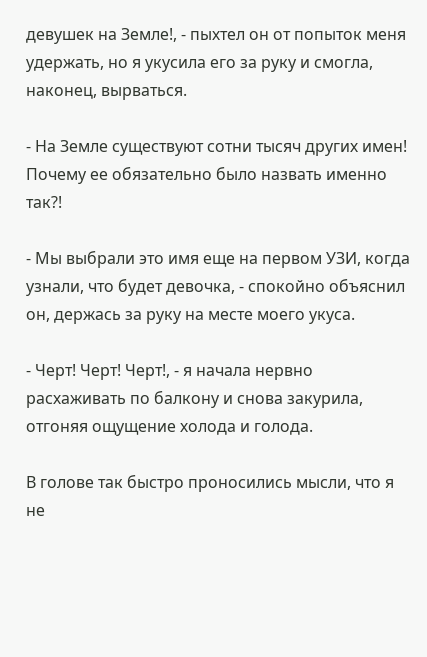девушек на Земле!, - пыхтел он от попыток меня удержать, но я укусила его за руку и смогла, наконец, вырваться.

- На Земле существуют сотни тысяч других имен! Почему ее обязательно было назвать именно так?!

- Мы выбрали это имя еще на первом УЗИ, когда узнали, что будет девочка, - спокойно объяснил он, держась за руку на месте моего укуса.

- Черт! Черт! Черт!, - я начала нервно расхаживать по балкону и снова закурила, отгоняя ощущение холода и голода.

В голове так быстро проносились мысли, что я не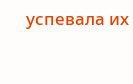успевала их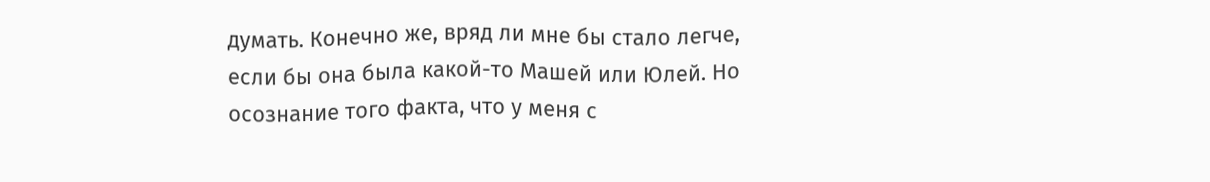думать. Конечно же, вряд ли мне бы стало легче, если бы она была какой-то Машей или Юлей. Но осознание того факта, что у меня с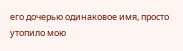его дочерью одинаковое имя, просто утопило мою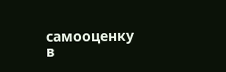самооценку в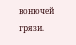вонючей грязи.